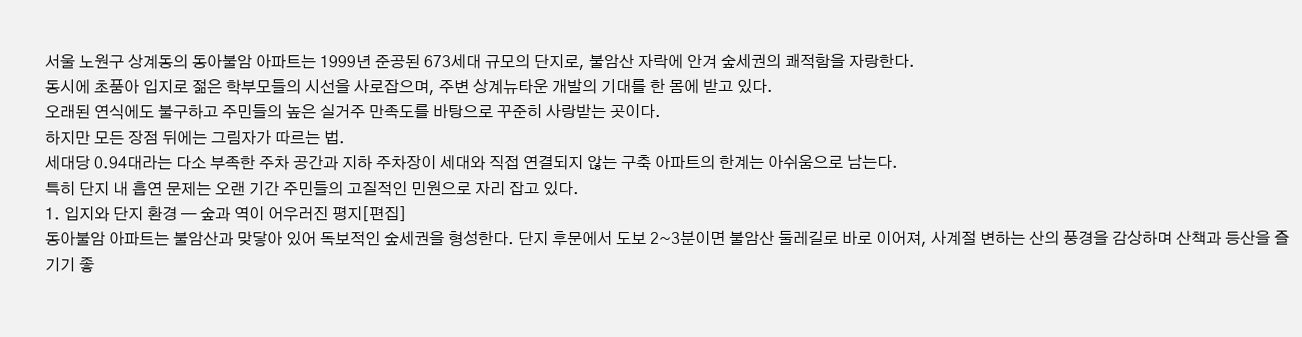서울 노원구 상계동의 동아불암 아파트는 1999년 준공된 673세대 규모의 단지로, 불암산 자락에 안겨 숲세권의 쾌적함을 자랑한다.
동시에 초품아 입지로 젊은 학부모들의 시선을 사로잡으며, 주변 상계뉴타운 개발의 기대를 한 몸에 받고 있다.
오래된 연식에도 불구하고 주민들의 높은 실거주 만족도를 바탕으로 꾸준히 사랑받는 곳이다.
하지만 모든 장점 뒤에는 그림자가 따르는 법.
세대당 0.94대라는 다소 부족한 주차 공간과 지하 주차장이 세대와 직접 연결되지 않는 구축 아파트의 한계는 아쉬움으로 남는다.
특히 단지 내 흡연 문제는 오랜 기간 주민들의 고질적인 민원으로 자리 잡고 있다.
1. 입지와 단지 환경 — 숲과 역이 어우러진 평지[편집]
동아불암 아파트는 불암산과 맞닿아 있어 독보적인 숲세권을 형성한다. 단지 후문에서 도보 2~3분이면 불암산 둘레길로 바로 이어져, 사계절 변하는 산의 풍경을 감상하며 산책과 등산을 즐기기 좋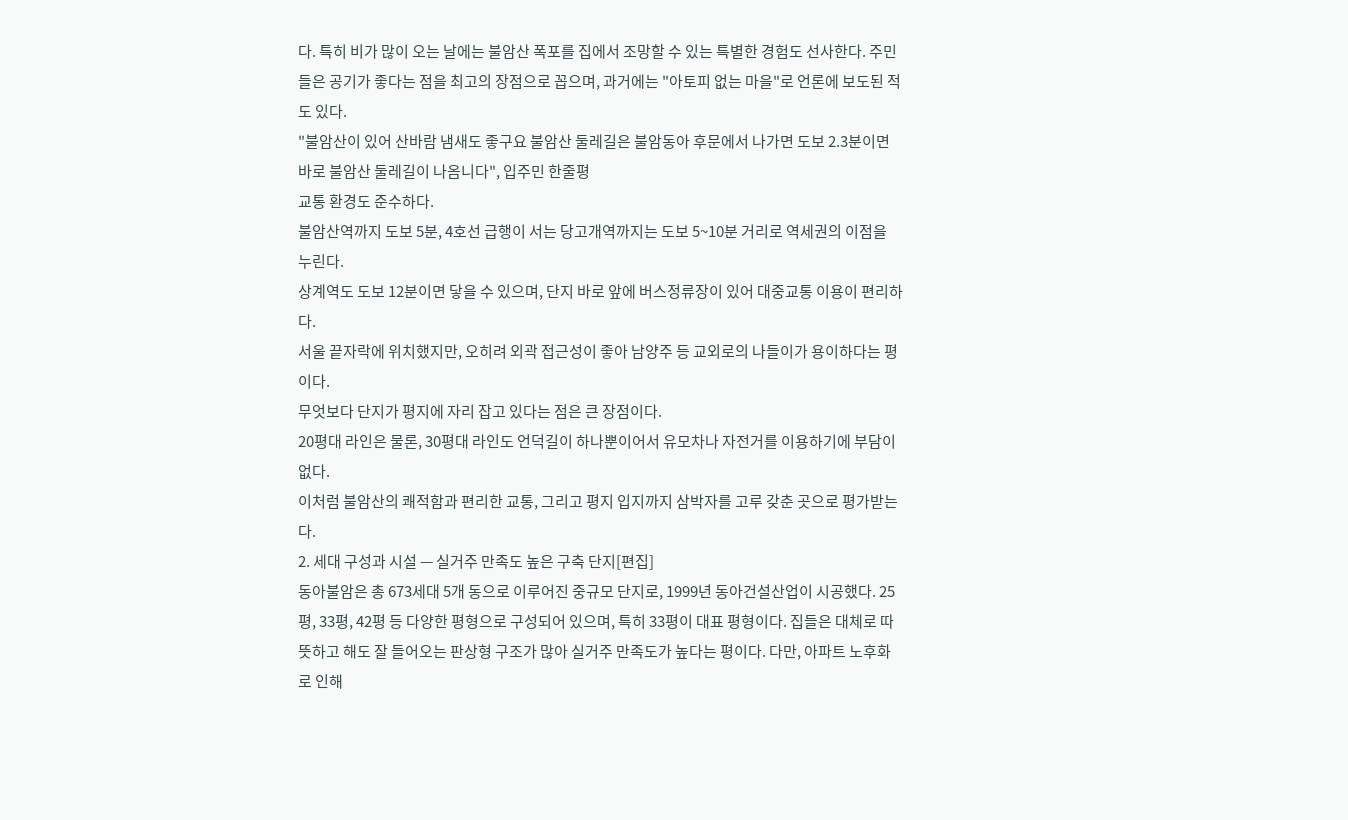다. 특히 비가 많이 오는 날에는 불암산 폭포를 집에서 조망할 수 있는 특별한 경험도 선사한다. 주민들은 공기가 좋다는 점을 최고의 장점으로 꼽으며, 과거에는 "아토피 없는 마을"로 언론에 보도된 적도 있다.
"불암산이 있어 산바람 냄새도 좋구요 불암산 둘레길은 불암동아 후문에서 나가면 도보 2.3분이면 바로 불암산 둘레길이 나옴니다", 입주민 한줄평
교통 환경도 준수하다.
불암산역까지 도보 5분, 4호선 급행이 서는 당고개역까지는 도보 5~10분 거리로 역세권의 이점을 누린다.
상계역도 도보 12분이면 닿을 수 있으며, 단지 바로 앞에 버스정류장이 있어 대중교통 이용이 편리하다.
서울 끝자락에 위치했지만, 오히려 외곽 접근성이 좋아 남양주 등 교외로의 나들이가 용이하다는 평이다.
무엇보다 단지가 평지에 자리 잡고 있다는 점은 큰 장점이다.
20평대 라인은 물론, 30평대 라인도 언덕길이 하나뿐이어서 유모차나 자전거를 이용하기에 부담이 없다.
이처럼 불암산의 쾌적함과 편리한 교통, 그리고 평지 입지까지 삼박자를 고루 갖춘 곳으로 평가받는다.
2. 세대 구성과 시설 — 실거주 만족도 높은 구축 단지[편집]
동아불암은 총 673세대 5개 동으로 이루어진 중규모 단지로, 1999년 동아건설산업이 시공했다. 25평, 33평, 42평 등 다양한 평형으로 구성되어 있으며, 특히 33평이 대표 평형이다. 집들은 대체로 따뜻하고 해도 잘 들어오는 판상형 구조가 많아 실거주 만족도가 높다는 평이다. 다만, 아파트 노후화로 인해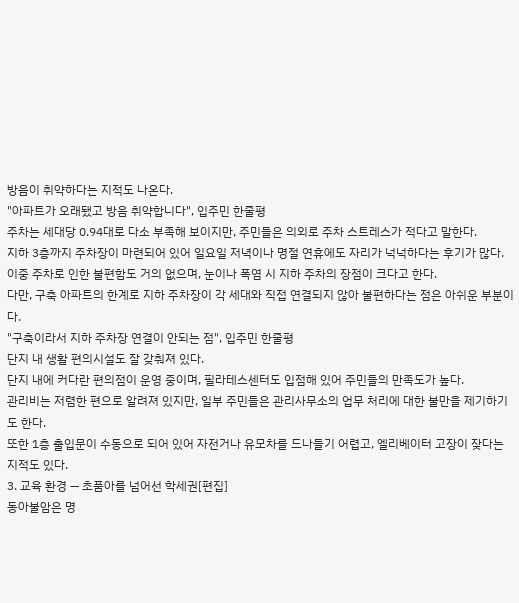방음이 취약하다는 지적도 나온다.
"아파트가 오래됐고 방음 취약합니다", 입주민 한줄평
주차는 세대당 0.94대로 다소 부족해 보이지만, 주민들은 의외로 주차 스트레스가 적다고 말한다.
지하 3층까지 주차장이 마련되어 있어 일요일 저녁이나 명절 연휴에도 자리가 넉넉하다는 후기가 많다.
이중 주차로 인한 불편함도 거의 없으며, 눈이나 폭염 시 지하 주차의 장점이 크다고 한다.
다만, 구축 아파트의 한계로 지하 주차장이 각 세대와 직접 연결되지 않아 불편하다는 점은 아쉬운 부분이다.
"구축이라서 지하 주차장 연결이 안되는 점", 입주민 한줄평
단지 내 생활 편의시설도 잘 갖춰져 있다.
단지 내에 커다란 편의점이 운영 중이며, 필라테스센터도 입점해 있어 주민들의 만족도가 높다.
관리비는 저렴한 편으로 알려져 있지만, 일부 주민들은 관리사무소의 업무 처리에 대한 불만을 제기하기도 한다.
또한 1층 출입문이 수동으로 되어 있어 자전거나 유모차를 드나들기 어렵고, 엘리베이터 고장이 잦다는 지적도 있다.
3. 교육 환경 — 초품아를 넘어선 학세권[편집]
동아불암은 명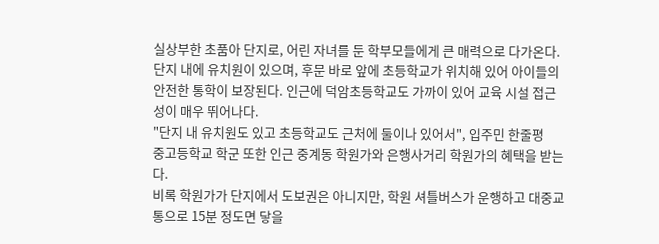실상부한 초품아 단지로, 어린 자녀를 둔 학부모들에게 큰 매력으로 다가온다. 단지 내에 유치원이 있으며, 후문 바로 앞에 초등학교가 위치해 있어 아이들의 안전한 통학이 보장된다. 인근에 덕암초등학교도 가까이 있어 교육 시설 접근성이 매우 뛰어나다.
"단지 내 유치원도 있고 초등학교도 근처에 둘이나 있어서", 입주민 한줄평
중고등학교 학군 또한 인근 중계동 학원가와 은행사거리 학원가의 혜택을 받는다.
비록 학원가가 단지에서 도보권은 아니지만, 학원 셔틀버스가 운행하고 대중교통으로 15분 정도면 닿을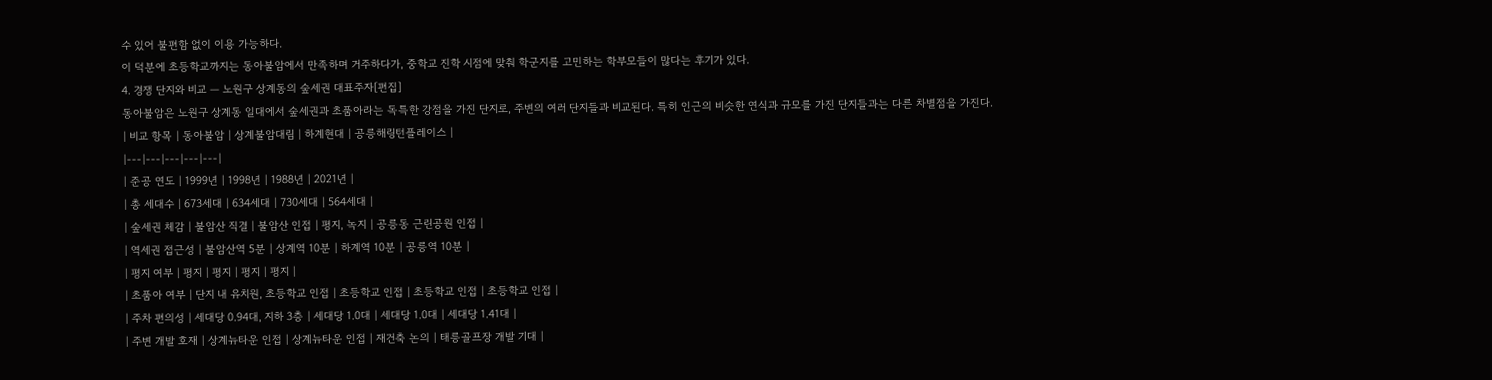수 있어 불편함 없이 이용 가능하다.
이 덕분에 초등학교까지는 동아불암에서 만족하며 거주하다가, 중학교 진학 시점에 맞춰 학군지를 고민하는 학부모들이 많다는 후기가 있다.
4. 경쟁 단지와 비교 — 노원구 상계동의 숲세권 대표주자[편집]
동아불암은 노원구 상계동 일대에서 숲세권과 초품아라는 독특한 강점을 가진 단지로, 주변의 여러 단지들과 비교된다. 특히 인근의 비슷한 연식과 규모를 가진 단지들과는 다른 차별점을 가진다.
| 비교 항목 | 동아불암 | 상계불암대림 | 하계현대 | 공릉해링턴플레이스 |
|---|---|---|---|---|
| 준공 연도 | 1999년 | 1998년 | 1988년 | 2021년 |
| 총 세대수 | 673세대 | 634세대 | 730세대 | 564세대 |
| 숲세권 체감 | 불암산 직결 | 불암산 인접 | 평지, 녹지 | 공릉동 근린공원 인접 |
| 역세권 접근성 | 불암산역 5분 | 상계역 10분 | 하계역 10분 | 공릉역 10분 |
| 평지 여부 | 평지 | 평지 | 평지 | 평지 |
| 초품아 여부 | 단지 내 유치원, 초등학교 인접 | 초등학교 인접 | 초등학교 인접 | 초등학교 인접 |
| 주차 편의성 | 세대당 0.94대, 지하 3층 | 세대당 1.0대 | 세대당 1.0대 | 세대당 1.41대 |
| 주변 개발 호재 | 상계뉴타운 인접 | 상계뉴타운 인접 | 재건축 논의 | 태릉골프장 개발 기대 |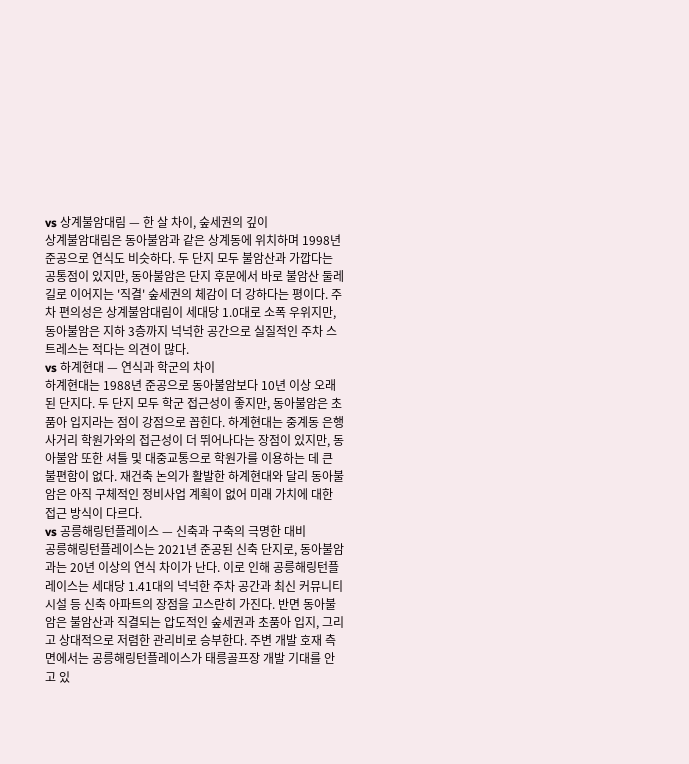vs 상계불암대림 — 한 살 차이, 숲세권의 깊이
상계불암대림은 동아불암과 같은 상계동에 위치하며 1998년 준공으로 연식도 비슷하다. 두 단지 모두 불암산과 가깝다는 공통점이 있지만, 동아불암은 단지 후문에서 바로 불암산 둘레길로 이어지는 '직결' 숲세권의 체감이 더 강하다는 평이다. 주차 편의성은 상계불암대림이 세대당 1.0대로 소폭 우위지만, 동아불암은 지하 3층까지 넉넉한 공간으로 실질적인 주차 스트레스는 적다는 의견이 많다.
vs 하계현대 — 연식과 학군의 차이
하계현대는 1988년 준공으로 동아불암보다 10년 이상 오래된 단지다. 두 단지 모두 학군 접근성이 좋지만, 동아불암은 초품아 입지라는 점이 강점으로 꼽힌다. 하계현대는 중계동 은행사거리 학원가와의 접근성이 더 뛰어나다는 장점이 있지만, 동아불암 또한 셔틀 및 대중교통으로 학원가를 이용하는 데 큰 불편함이 없다. 재건축 논의가 활발한 하계현대와 달리 동아불암은 아직 구체적인 정비사업 계획이 없어 미래 가치에 대한 접근 방식이 다르다.
vs 공릉해링턴플레이스 — 신축과 구축의 극명한 대비
공릉해링턴플레이스는 2021년 준공된 신축 단지로, 동아불암과는 20년 이상의 연식 차이가 난다. 이로 인해 공릉해링턴플레이스는 세대당 1.41대의 넉넉한 주차 공간과 최신 커뮤니티 시설 등 신축 아파트의 장점을 고스란히 가진다. 반면 동아불암은 불암산과 직결되는 압도적인 숲세권과 초품아 입지, 그리고 상대적으로 저렴한 관리비로 승부한다. 주변 개발 호재 측면에서는 공릉해링턴플레이스가 태릉골프장 개발 기대를 안고 있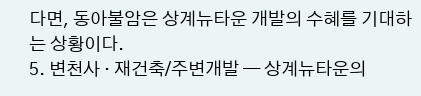다면, 동아불암은 상계뉴타운 개발의 수혜를 기대하는 상황이다.
5. 변천사 · 재건축/주변개발 — 상계뉴타운의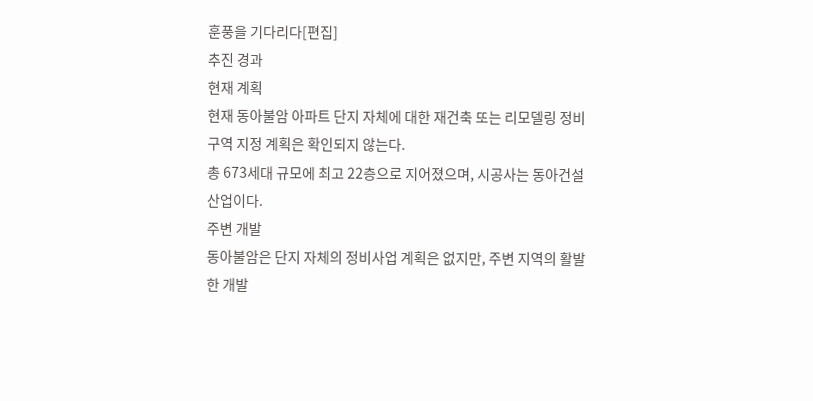훈풍을 기다리다[편집]
추진 경과
현재 계획
현재 동아불암 아파트 단지 자체에 대한 재건축 또는 리모델링 정비구역 지정 계획은 확인되지 않는다.
총 673세대 규모에 최고 22층으로 지어졌으며, 시공사는 동아건설산업이다.
주변 개발
동아불암은 단지 자체의 정비사업 계획은 없지만, 주변 지역의 활발한 개발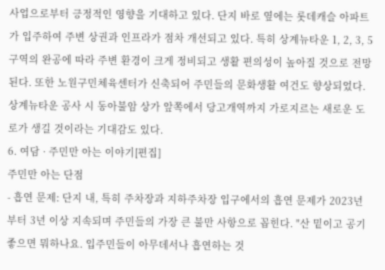사업으로부터 긍정적인 영향을 기대하고 있다. 단지 바로 옆에는 롯데캐슬 아파트가 입주하여 주변 상권과 인프라가 점차 개선되고 있다. 특히 상계뉴타운 1, 2, 3, 5구역의 완공에 따라 주변 환경이 크게 정비되고 생활 편의성이 높아질 것으로 전망된다. 또한 노원구민체육센터가 신축되어 주민들의 문화생활 여건도 향상되었다. 상계뉴타운 공사 시 동아불암 상가 앞쪽에서 당고개역까지 가로지르는 새로운 도로가 생길 것이라는 기대감도 있다.
6. 여담 · 주민만 아는 이야기[편집]
주민만 아는 단점
- 흡연 문제: 단지 내, 특히 주차장과 지하주차장 입구에서의 흡연 문제가 2023년부터 3년 이상 지속되며 주민들의 가장 큰 불만 사항으로 꼽힌다. "산 밑이고 공기 좋으면 뭐하나요. 입주민들이 아무데서나 흡연하는 것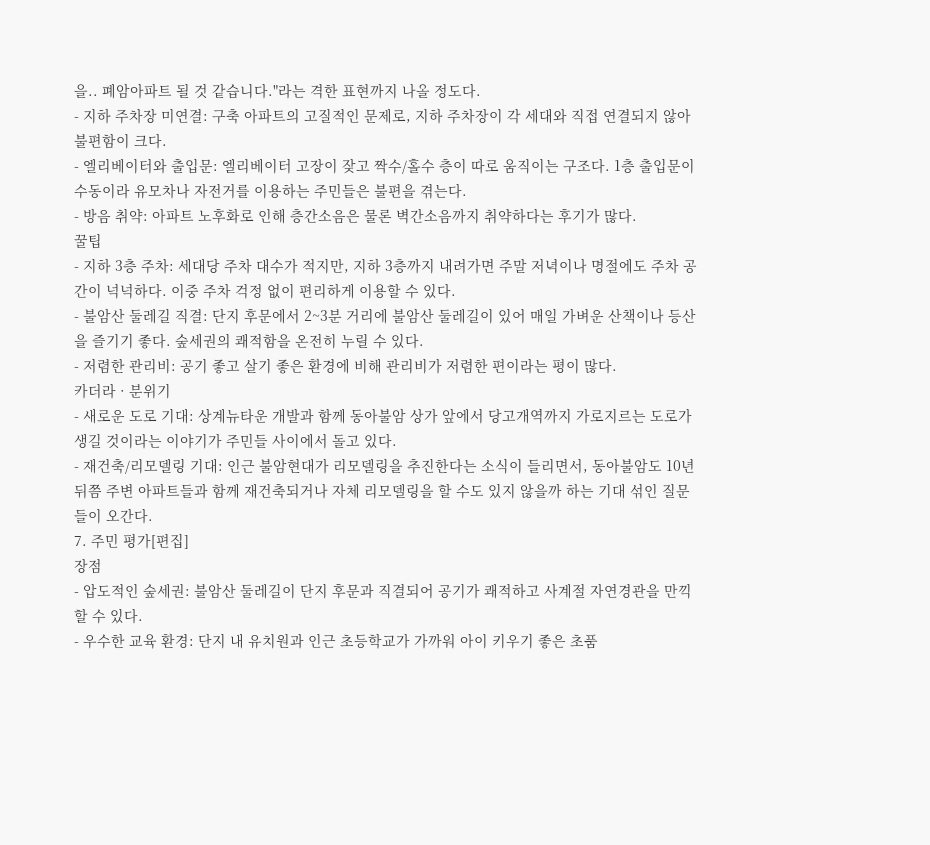을.. 폐암아파트 될 것 같습니다."라는 격한 표현까지 나올 정도다.
- 지하 주차장 미연결: 구축 아파트의 고질적인 문제로, 지하 주차장이 각 세대와 직접 연결되지 않아 불편함이 크다.
- 엘리베이터와 출입문: 엘리베이터 고장이 잦고 짝수/홀수 층이 따로 움직이는 구조다. 1층 출입문이 수동이라 유모차나 자전거를 이용하는 주민들은 불편을 겪는다.
- 방음 취약: 아파트 노후화로 인해 층간소음은 물론 벽간소음까지 취약하다는 후기가 많다.
꿀팁
- 지하 3층 주차: 세대당 주차 대수가 적지만, 지하 3층까지 내려가면 주말 저녁이나 명절에도 주차 공간이 넉넉하다. 이중 주차 걱정 없이 편리하게 이용할 수 있다.
- 불암산 둘레길 직결: 단지 후문에서 2~3분 거리에 불암산 둘레길이 있어 매일 가벼운 산책이나 등산을 즐기기 좋다. 숲세권의 쾌적함을 온전히 누릴 수 있다.
- 저렴한 관리비: 공기 좋고 살기 좋은 환경에 비해 관리비가 저렴한 편이라는 평이 많다.
카더라 · 분위기
- 새로운 도로 기대: 상계뉴타운 개발과 함께 동아불암 상가 앞에서 당고개역까지 가로지르는 도로가 생길 것이라는 이야기가 주민들 사이에서 돌고 있다.
- 재건축/리모델링 기대: 인근 불암현대가 리모델링을 추진한다는 소식이 들리면서, 동아불암도 10년 뒤쯤 주변 아파트들과 함께 재건축되거나 자체 리모델링을 할 수도 있지 않을까 하는 기대 섞인 질문들이 오간다.
7. 주민 평가[편집]
장점
- 압도적인 숲세권: 불암산 둘레길이 단지 후문과 직결되어 공기가 쾌적하고 사계절 자연경관을 만끽할 수 있다.
- 우수한 교육 환경: 단지 내 유치원과 인근 초등학교가 가까워 아이 키우기 좋은 초품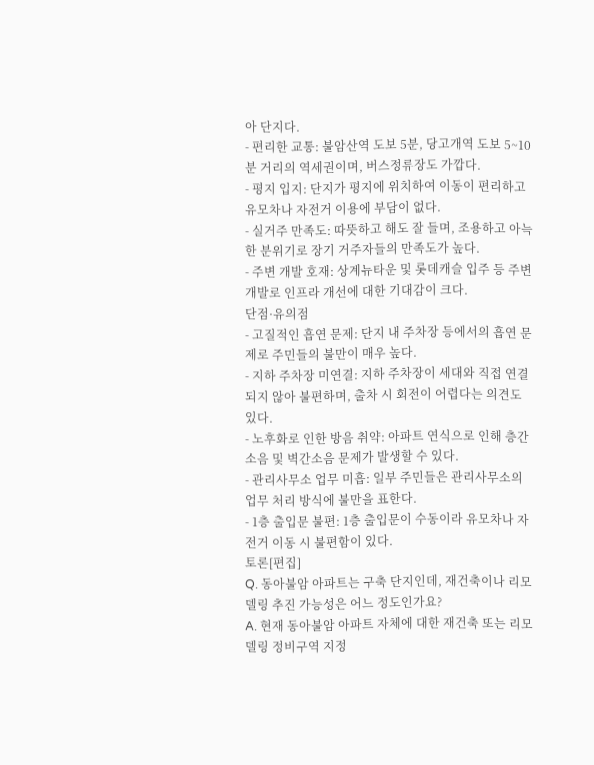아 단지다.
- 편리한 교통: 불암산역 도보 5분, 당고개역 도보 5~10분 거리의 역세권이며, 버스정류장도 가깝다.
- 평지 입지: 단지가 평지에 위치하여 이동이 편리하고 유모차나 자전거 이용에 부담이 없다.
- 실거주 만족도: 따뜻하고 해도 잘 들며, 조용하고 아늑한 분위기로 장기 거주자들의 만족도가 높다.
- 주변 개발 호재: 상계뉴타운 및 롯데캐슬 입주 등 주변 개발로 인프라 개선에 대한 기대감이 크다.
단점·유의점
- 고질적인 흡연 문제: 단지 내 주차장 등에서의 흡연 문제로 주민들의 불만이 매우 높다.
- 지하 주차장 미연결: 지하 주차장이 세대와 직접 연결되지 않아 불편하며, 출차 시 회전이 어렵다는 의견도 있다.
- 노후화로 인한 방음 취약: 아파트 연식으로 인해 층간소음 및 벽간소음 문제가 발생할 수 있다.
- 관리사무소 업무 미흡: 일부 주민들은 관리사무소의 업무 처리 방식에 불만을 표한다.
- 1층 출입문 불편: 1층 출입문이 수동이라 유모차나 자전거 이동 시 불편함이 있다.
토론[편집]
Q. 동아불암 아파트는 구축 단지인데, 재건축이나 리모델링 추진 가능성은 어느 정도인가요?
A. 현재 동아불암 아파트 자체에 대한 재건축 또는 리모델링 정비구역 지정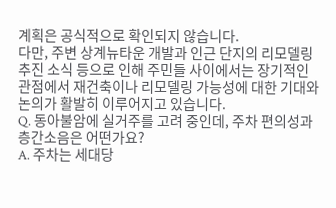계획은 공식적으로 확인되지 않습니다.
다만, 주변 상계뉴타운 개발과 인근 단지의 리모델링 추진 소식 등으로 인해 주민들 사이에서는 장기적인 관점에서 재건축이나 리모델링 가능성에 대한 기대와 논의가 활발히 이루어지고 있습니다.
Q. 동아불암에 실거주를 고려 중인데, 주차 편의성과 층간소음은 어떤가요?
A. 주차는 세대당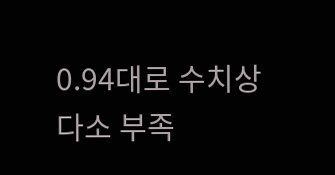0.94대로 수치상 다소 부족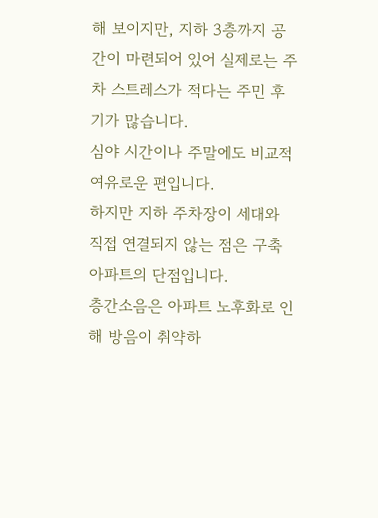해 보이지만, 지하 3층까지 공간이 마련되어 있어 실제로는 주차 스트레스가 적다는 주민 후기가 많습니다.
심야 시간이나 주말에도 비교적 여유로운 편입니다.
하지만 지하 주차장이 세대와 직접 연결되지 않는 점은 구축 아파트의 단점입니다.
층간소음은 아파트 노후화로 인해 방음이 취약하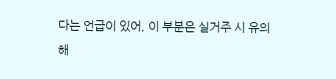다는 언급이 있어, 이 부분은 실거주 시 유의해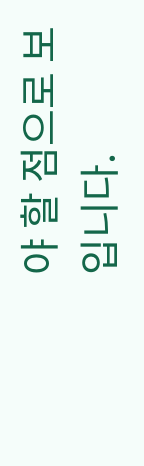야 할 점으로 보입니다.